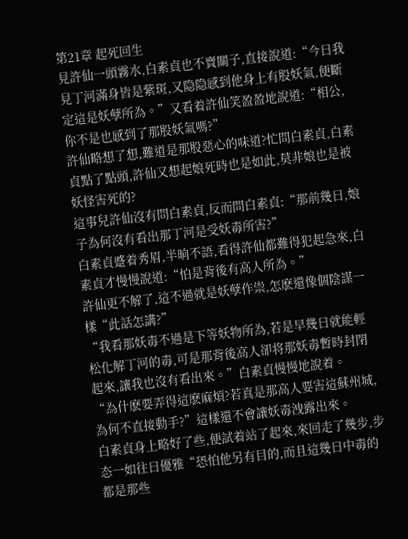第21章 起死回生
見許仙一頭霧水,白素貞也不賣關子,直接說道:“今日我見丁河滿身皆是紫斑,又隐隐感到他身上有股妖氣,便斷定這是妖孽所為。”又看着許仙笑盈盈地說道:“相公,你不是也感到了那股妖氣嗎?”
許仙略想了想,難道是那股惡心的味道?忙問白素貞,白素貞點了點頭,許仙又想起娘死時也是如此,莫非娘也是被妖怪害死的?
這事兒許仙沒有問白素貞,反而問白素貞:“那前幾日,娘子為何沒有看出那丁河是受妖毒所害?”
白素貞蹙着秀眉,半晌不語,看得許仙都難得犯起急來,白素貞才慢慢說道:“怕是背後有高人所為。”
許仙更不解了,這不過就是妖孽作祟,怎麽還像個陰謀一樣“此話怎講?”
“我看那妖毒不過是下等妖物所為,若是早幾日就能輕松化解丁河的毒,可是那背後高人卻将那妖毒暫時封閉起來,讓我也沒有看出來。”白素貞慢慢地說着。
“為什麽要弄得這麽麻煩?若真是那高人要害這蘇州城,為何不直接動手?”這樣還不會讓妖毒洩露出來。
白素貞身上略好了些,便試着站了起來,來回走了幾步,步态一如往日優雅“恐怕他另有目的,而且這幾日中毒的都是那些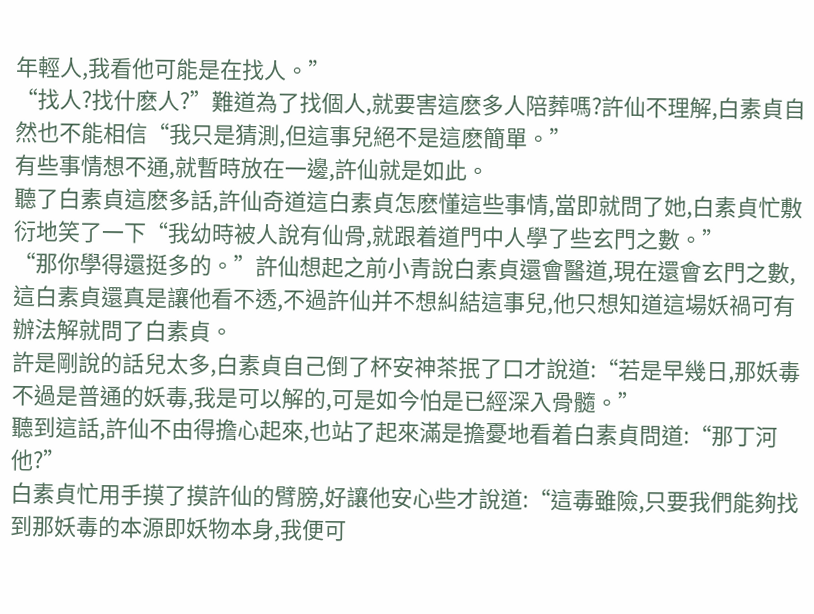年輕人,我看他可能是在找人。”
“找人?找什麽人?”難道為了找個人,就要害這麽多人陪葬嗎?許仙不理解,白素貞自然也不能相信“我只是猜測,但這事兒絕不是這麽簡單。”
有些事情想不通,就暫時放在一邊,許仙就是如此。
聽了白素貞這麽多話,許仙奇道這白素貞怎麽懂這些事情,當即就問了她,白素貞忙敷衍地笑了一下“我幼時被人說有仙骨,就跟着道門中人學了些玄門之數。”
“那你學得還挺多的。”許仙想起之前小青說白素貞還會醫道,現在還會玄門之數,這白素貞還真是讓他看不透,不過許仙并不想糾結這事兒,他只想知道這場妖禍可有辦法解就問了白素貞。
許是剛說的話兒太多,白素貞自己倒了杯安神茶抿了口才說道:“若是早幾日,那妖毒不過是普通的妖毒,我是可以解的,可是如今怕是已經深入骨髓。”
聽到這話,許仙不由得擔心起來,也站了起來滿是擔憂地看着白素貞問道:“那丁河他?”
白素貞忙用手摸了摸許仙的臂膀,好讓他安心些才說道:“這毒雖險,只要我們能夠找到那妖毒的本源即妖物本身,我便可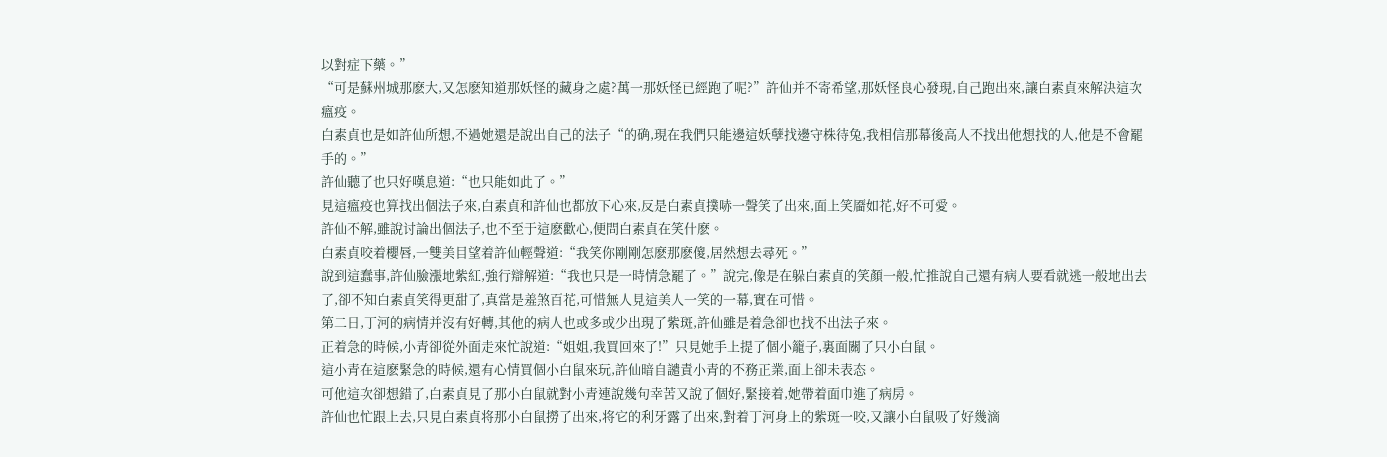以對症下藥。”
“可是蘇州城那麽大,又怎麽知道那妖怪的藏身之處?萬一那妖怪已經跑了呢?”許仙并不寄希望,那妖怪良心發現,自己跑出來,讓白素貞來解決這次瘟疫。
白素貞也是如許仙所想,不過她還是說出自己的法子“的确,現在我們只能邊這妖孽找邊守株待兔,我相信那幕後高人不找出他想找的人,他是不會罷手的。”
許仙聽了也只好嘆息道:“也只能如此了。”
見這瘟疫也算找出個法子來,白素貞和許仙也都放下心來,反是白素貞撲哧一聲笑了出來,面上笑靥如花,好不可愛。
許仙不解,雖說讨論出個法子,也不至于這麽歡心,便問白素貞在笑什麽。
白素貞咬着櫻唇,一雙美目望着許仙輕聲道:“我笑你剛剛怎麽那麽傻,居然想去尋死。”
說到這蠢事,許仙臉漲地紫紅,強行辯解道:“我也只是一時情急罷了。”說完,像是在躲白素貞的笑顏一般,忙推說自己還有病人要看就逃一般地出去了,卻不知白素貞笑得更甜了,真當是羞煞百花,可惜無人見這美人一笑的一幕,實在可惜。
第二日,丁河的病情并沒有好轉,其他的病人也或多或少出現了紫斑,許仙雖是着急卻也找不出法子來。
正着急的時候,小青卻從外面走來忙說道:“姐姐,我買回來了!”只見她手上提了個小籠子,裏面關了只小白鼠。
這小青在這麽緊急的時候,還有心情買個小白鼠來玩,許仙暗自譴責小青的不務正業,面上卻未表态。
可他這次卻想錯了,白素貞見了那小白鼠就對小青連說幾句幸苦又說了個好,緊接着,她帶着面巾進了病房。
許仙也忙跟上去,只見白素貞将那小白鼠撈了出來,将它的利牙露了出來,對着丁河身上的紫斑一咬,又讓小白鼠吸了好幾滴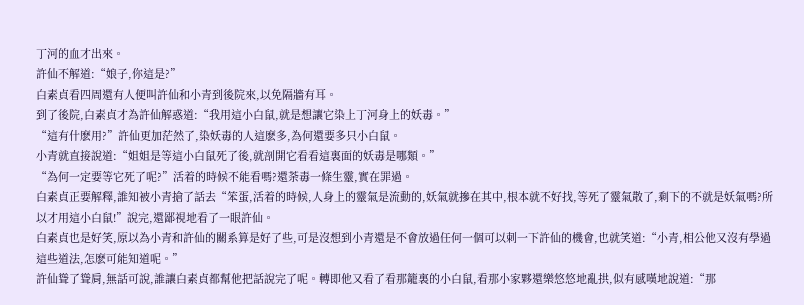丁河的血才出來。
許仙不解道:“娘子,你這是?”
白素貞看四周還有人便叫許仙和小青到後院來,以免隔牆有耳。
到了後院,白素貞才為許仙解惑道:“我用這小白鼠,就是想讓它染上丁河身上的妖毒。”
“這有什麽用?”許仙更加茫然了,染妖毒的人這麽多,為何還要多只小白鼠。
小青就直接說道:“姐姐是等這小白鼠死了後,就剖開它看看這裏面的妖毒是哪類。”
“為何一定要等它死了呢?”活着的時候不能看嗎?還荼毒一條生靈,實在罪過。
白素貞正要解釋,誰知被小青搶了話去“笨蛋,活着的時候,人身上的靈氣是流動的,妖氣就摻在其中,根本就不好找,等死了靈氣散了,剩下的不就是妖氣嗎?所以才用這小白鼠!”說完,還鄙視地看了一眼許仙。
白素貞也是好笑,原以為小青和許仙的關系算是好了些,可是沒想到小青還是不會放過任何一個可以刺一下許仙的機會,也就笑道:“小青,相公他又沒有學過這些道法,怎麽可能知道呢。”
許仙聳了聳肩,無話可說,誰讓白素貞都幫他把話說完了呢。轉即他又看了看那籠裏的小白鼠,看那小家夥還樂悠悠地亂拱,似有感嘆地說道:“那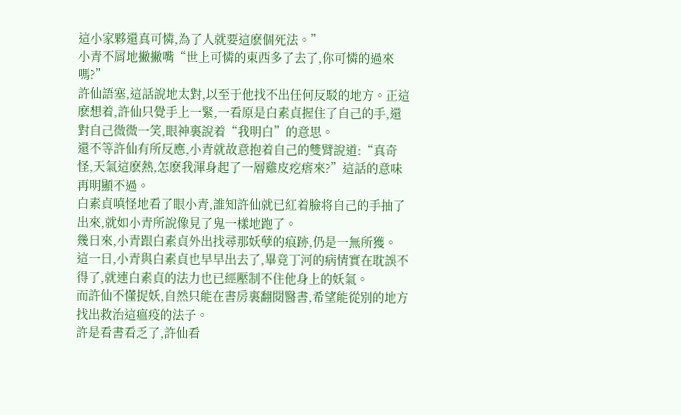這小家夥還真可憐,為了人就要這麽個死法。”
小青不屑地撇撇嘴“世上可憐的東西多了去了,你可憐的過來嗎?”
許仙語塞,這話說地太對,以至于他找不出任何反駁的地方。正這麽想着,許仙只覺手上一緊,一看原是白素貞握住了自己的手,還對自己微微一笑,眼神裏說着“我明白”的意思。
還不等許仙有所反應,小青就故意抱着自己的雙臂說道:“真奇怪,天氣這麽熱,怎麽我渾身起了一層雞皮疙瘩來?”這話的意味再明顯不過。
白素貞嗔怪地看了眼小青,誰知許仙就已紅着臉将自己的手抽了出來,就如小青所說像見了鬼一樣地跑了。
幾日來,小青跟白素貞外出找尋那妖孽的痕跡,仍是一無所獲。
這一日,小青與白素貞也早早出去了,畢竟丁河的病情實在耽誤不得了,就連白素貞的法力也已經壓制不住他身上的妖氣。
而許仙不懂捉妖,自然只能在書房裏翻閱醫書,希望能從別的地方找出救治這瘟疫的法子。
許是看書看乏了,許仙看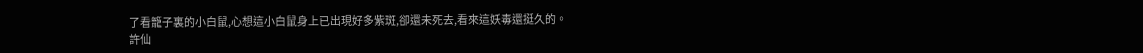了看籠子裏的小白鼠,心想這小白鼠身上已出現好多紫斑,卻還未死去,看來這妖毒還挺久的。
許仙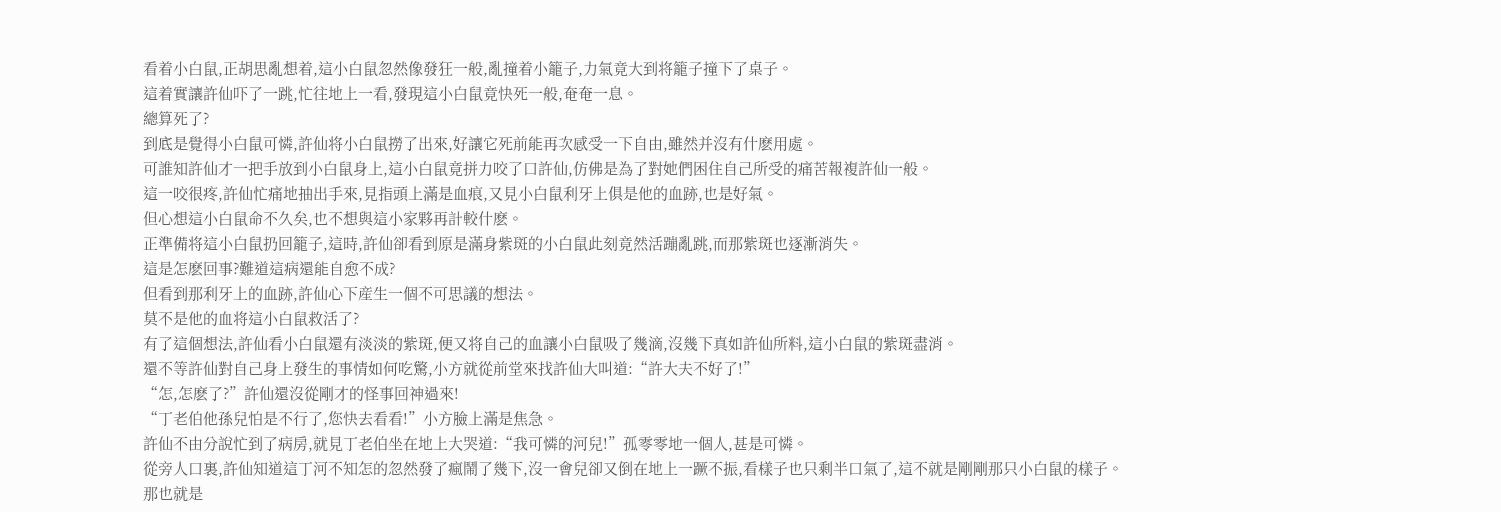看着小白鼠,正胡思亂想着,這小白鼠忽然像發狂一般,亂撞着小籠子,力氣竟大到将籠子撞下了桌子。
這着實讓許仙吓了一跳,忙往地上一看,發現這小白鼠竟快死一般,奄奄一息。
總算死了?
到底是覺得小白鼠可憐,許仙将小白鼠撈了出來,好讓它死前能再次感受一下自由,雖然并沒有什麽用處。
可誰知許仙才一把手放到小白鼠身上,這小白鼠竟拼力咬了口許仙,仿佛是為了對她們困住自己所受的痛苦報複許仙一般。
這一咬很疼,許仙忙痛地抽出手來,見指頭上滿是血痕,又見小白鼠利牙上俱是他的血跡,也是好氣。
但心想這小白鼠命不久矣,也不想與這小家夥再計較什麽。
正準備将這小白鼠扔回籠子,這時,許仙卻看到原是滿身紫斑的小白鼠此刻竟然活蹦亂跳,而那紫斑也逐漸消失。
這是怎麽回事?難道這病還能自愈不成?
但看到那利牙上的血跡,許仙心下産生一個不可思議的想法。
莫不是他的血将這小白鼠救活了?
有了這個想法,許仙看小白鼠還有淡淡的紫斑,便又将自己的血讓小白鼠吸了幾滴,沒幾下真如許仙所料,這小白鼠的紫斑盡消。
還不等許仙對自己身上發生的事情如何吃驚,小方就從前堂來找許仙大叫道:“許大夫不好了!”
“怎,怎麽了?”許仙還沒從剛才的怪事回神過來!
“丁老伯他孫兒怕是不行了,您快去看看!”小方臉上滿是焦急。
許仙不由分說忙到了病房,就見丁老伯坐在地上大哭道:“我可憐的河兒!”孤零零地一個人,甚是可憐。
從旁人口裏,許仙知道這丁河不知怎的忽然發了瘋鬧了幾下,沒一會兒卻又倒在地上一蹶不振,看樣子也只剩半口氣了,這不就是剛剛那只小白鼠的樣子。
那也就是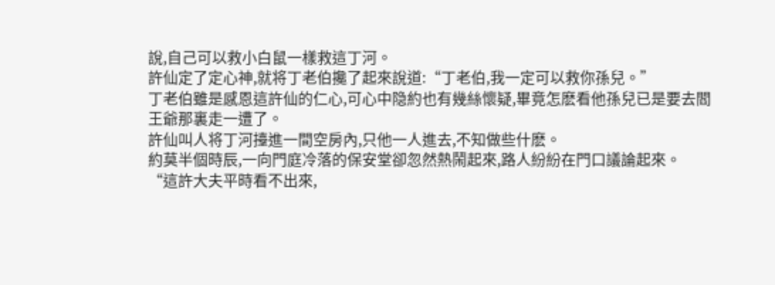說,自己可以救小白鼠一樣救這丁河。
許仙定了定心神,就将丁老伯攙了起來說道:“丁老伯,我一定可以救你孫兒。”
丁老伯雖是感恩這許仙的仁心,可心中隐約也有幾絲懷疑,畢竟怎麽看他孫兒已是要去閻王爺那裏走一遭了。
許仙叫人将丁河擡進一間空房內,只他一人進去,不知做些什麽。
約莫半個時辰,一向門庭冷落的保安堂卻忽然熱鬧起來,路人紛紛在門口議論起來。
“這許大夫平時看不出來,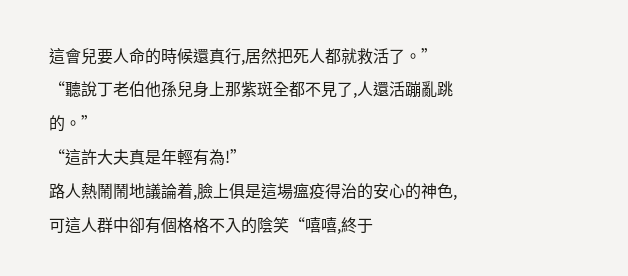這會兒要人命的時候還真行,居然把死人都就救活了。”
“聽說丁老伯他孫兒身上那紫斑全都不見了,人還活蹦亂跳的。”
“這許大夫真是年輕有為!”
路人熱鬧鬧地議論着,臉上俱是這場瘟疫得治的安心的神色,可這人群中卻有個格格不入的陰笑“嘻嘻,終于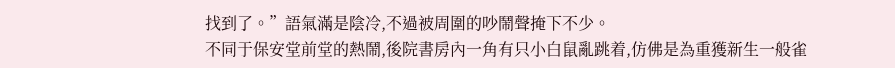找到了。”語氣滿是陰冷,不過被周圍的吵鬧聲掩下不少。
不同于保安堂前堂的熱鬧,後院書房內一角有只小白鼠亂跳着,仿佛是為重獲新生一般雀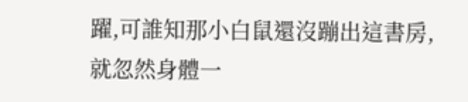躍,可誰知那小白鼠還沒蹦出這書房,就忽然身體一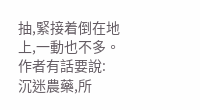抽,緊接着倒在地上,一動也不多。
作者有話要說: 沉迷農藥,所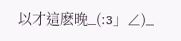以才這麽晚_(:з」∠)_